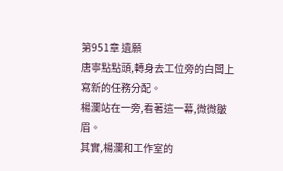第951章 遺願
唐寧點點頭,轉身去工位旁的白闆上寫新的任務分配。
楊瀾站在一旁,看著這一幕,微微皺眉。
其實,楊瀾和工作室的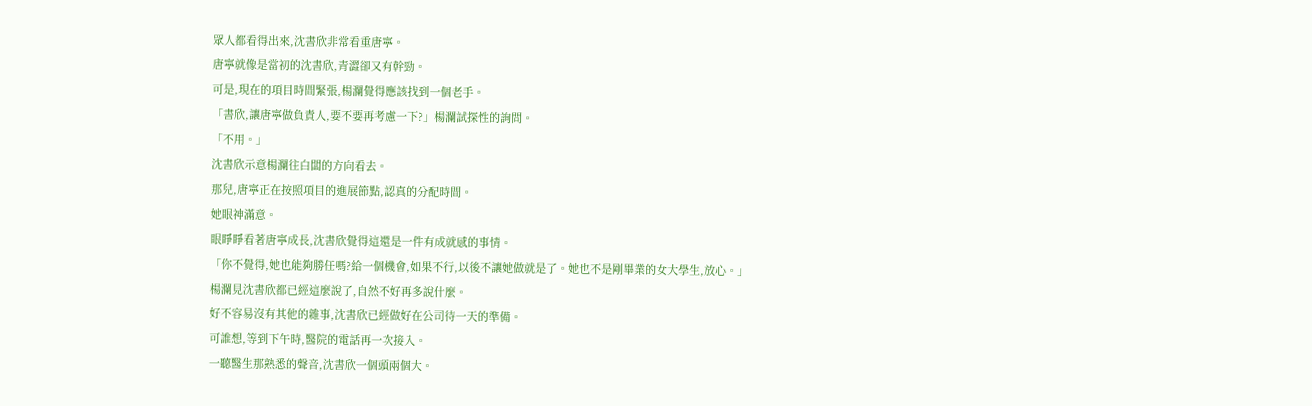眾人都看得出來,沈書欣非常看重唐寧。
唐寧就像是當初的沈書欣,青澀卻又有幹勁。
可是,現在的項目時間緊張,楊瀾覺得應該找到一個老手。
「書欣,讓唐寧做負責人,要不要再考慮一下?」楊瀾試探性的詢問。
「不用。」
沈書欣示意楊瀾往白闆的方向看去。
那兒,唐寧正在按照項目的進展節點,認真的分配時間。
她眼神滿意。
眼睜睜看著唐寧成長,沈書欣覺得這還是一件有成就感的事情。
「你不覺得,她也能夠勝任嗎?給一個機會,如果不行,以後不讓她做就是了。她也不是剛畢業的女大學生,放心。」
楊瀾見沈書欣都已經這麼說了,自然不好再多說什麼。
好不容易沒有其他的雜事,沈書欣已經做好在公司待一天的準備。
可誰想,等到下午時,醫院的電話再一次接入。
一聽醫生那熟悉的聲音,沈書欣一個頭兩個大。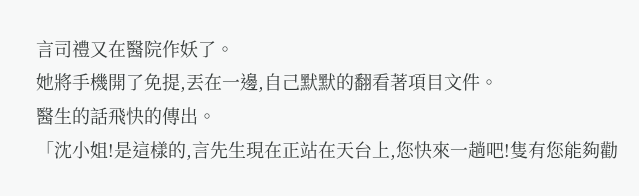言司禮又在醫院作妖了。
她將手機開了免提,丟在一邊,自己默默的翻看著項目文件。
醫生的話飛快的傳出。
「沈小姐!是這樣的,言先生現在正站在天台上,您快來一趟吧!隻有您能夠勸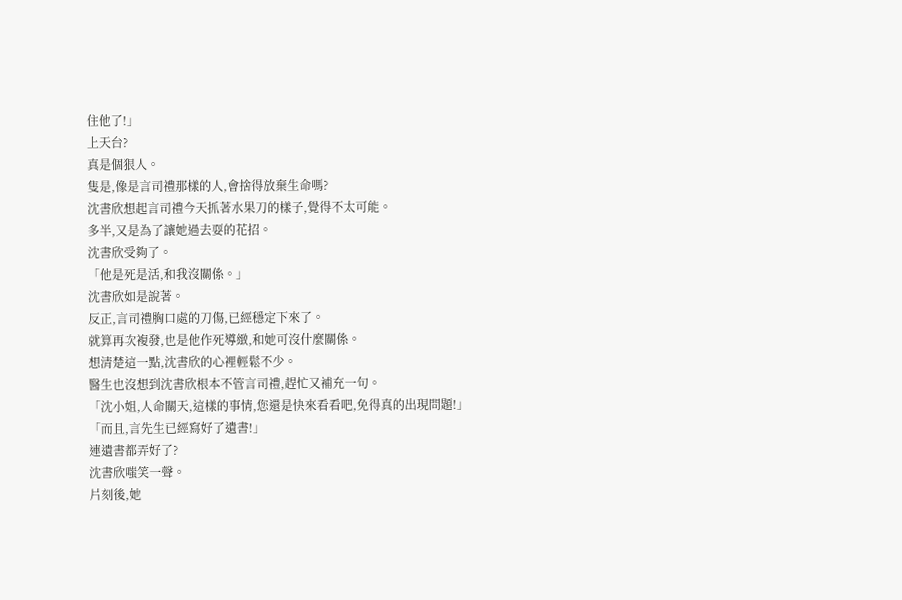住他了!」
上天台?
真是個狠人。
隻是,像是言司禮那樣的人,會捨得放棄生命嗎?
沈書欣想起言司禮今天抓著水果刀的樣子,覺得不太可能。
多半,又是為了讓她過去耍的花招。
沈書欣受夠了。
「他是死是活,和我沒關係。」
沈書欣如是說著。
反正,言司禮胸口處的刀傷,已經穩定下來了。
就算再次複發,也是他作死導緻,和她可沒什麼關係。
想清楚這一點,沈書欣的心裡輕鬆不少。
醫生也沒想到沈書欣根本不管言司禮,趕忙又補充一句。
「沈小姐,人命關天,這樣的事情,您還是快來看看吧,免得真的出現問題!」
「而且,言先生已經寫好了遺書!」
連遺書都弄好了?
沈書欣嗤笑一聲。
片刻後,她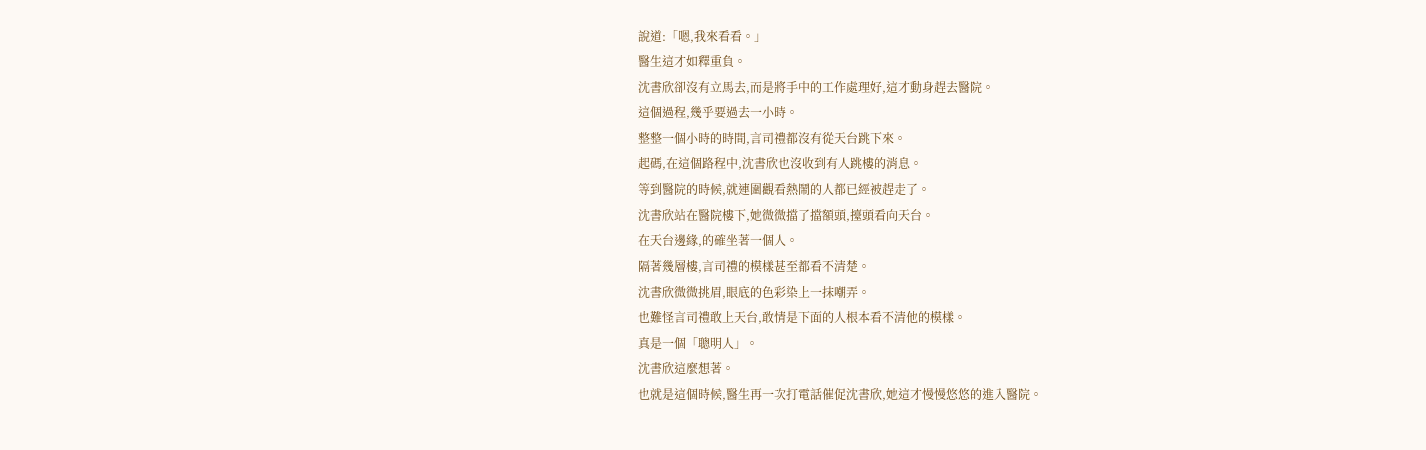說道:「嗯,我來看看。」
醫生這才如釋重負。
沈書欣卻沒有立馬去,而是將手中的工作處理好,這才動身趕去醫院。
這個過程,幾乎要過去一小時。
整整一個小時的時間,言司禮都沒有從天台跳下來。
起碼,在這個路程中,沈書欣也沒收到有人跳樓的消息。
等到醫院的時候,就連圍觀看熱鬧的人都已經被趕走了。
沈書欣站在醫院樓下,她微微擋了擋額頭,擡頭看向天台。
在天台邊緣,的確坐著一個人。
隔著幾層樓,言司禮的模樣甚至都看不清楚。
沈書欣微微挑眉,眼底的色彩染上一抹嘲弄。
也難怪言司禮敢上天台,敢情是下面的人根本看不清他的模樣。
真是一個「聰明人」。
沈書欣這麼想著。
也就是這個時候,醫生再一次打電話催促沈書欣,她這才慢慢悠悠的進入醫院。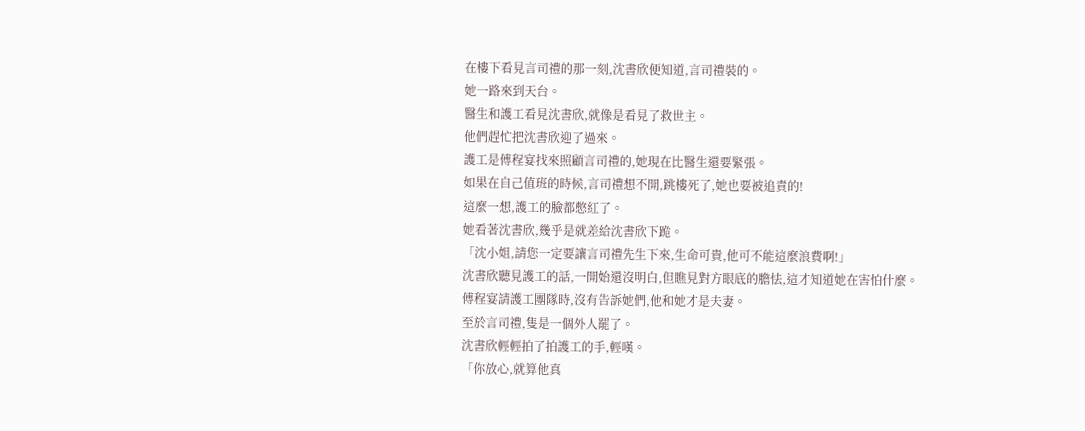在樓下看見言司禮的那一刻,沈書欣便知道,言司禮裝的。
她一路來到天台。
醫生和護工看見沈書欣,就像是看見了救世主。
他們趕忙把沈書欣迎了過來。
護工是傅程宴找來照顧言司禮的,她現在比醫生還要緊張。
如果在自己值班的時候,言司禮想不開,跳樓死了,她也要被追責的!
這麼一想,護工的臉都憋紅了。
她看著沈書欣,幾乎是就差給沈書欣下跪。
「沈小姐,請您一定要讓言司禮先生下來,生命可貴,他可不能這麼浪費啊!」
沈書欣聽見護工的話,一開始還沒明白,但瞧見對方眼底的膽怯,這才知道她在害怕什麼。
傅程宴請護工團隊時,沒有告訴她們,他和她才是夫妻。
至於言司禮,隻是一個外人罷了。
沈書欣輕輕拍了拍護工的手,輕嘆。
「你放心,就算他真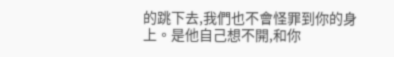的跳下去,我們也不會怪罪到你的身上。是他自己想不開,和你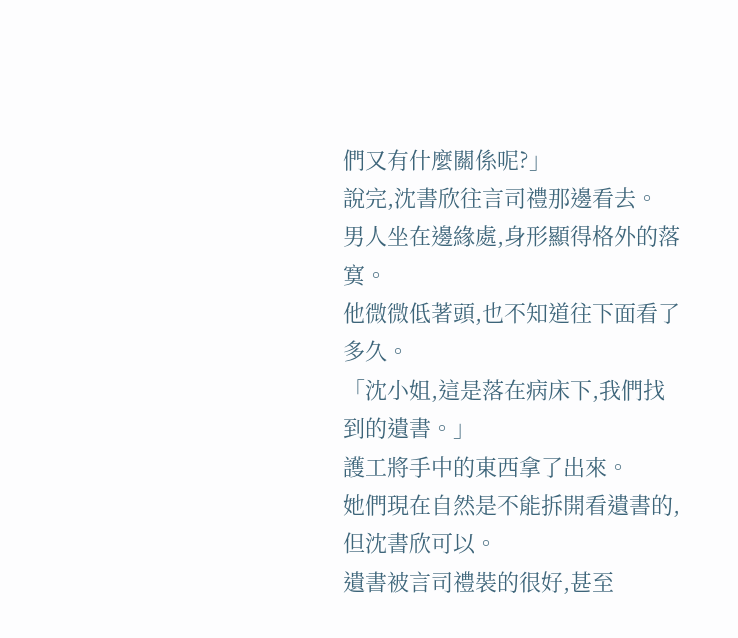們又有什麼關係呢?」
說完,沈書欣往言司禮那邊看去。
男人坐在邊緣處,身形顯得格外的落寞。
他微微低著頭,也不知道往下面看了多久。
「沈小姐,這是落在病床下,我們找到的遺書。」
護工將手中的東西拿了出來。
她們現在自然是不能拆開看遺書的,但沈書欣可以。
遺書被言司禮裝的很好,甚至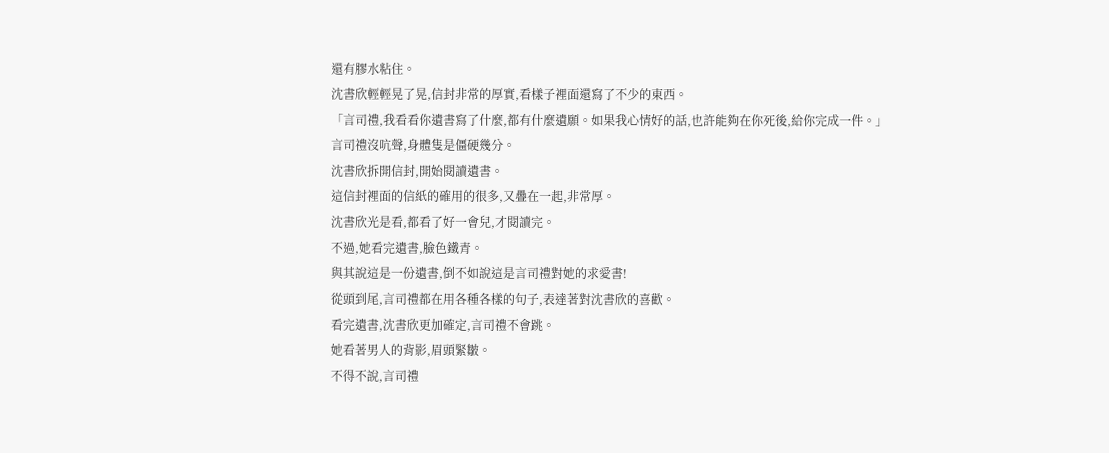還有膠水粘住。
沈書欣輕輕晃了晃,信封非常的厚實,看樣子裡面還寫了不少的東西。
「言司禮,我看看你遺書寫了什麼,都有什麼遺願。如果我心情好的話,也許能夠在你死後,給你完成一件。」
言司禮沒吭聲,身體隻是僵硬幾分。
沈書欣拆開信封,開始閱讀遺書。
這信封裡面的信紙的確用的很多,又疊在一起,非常厚。
沈書欣光是看,都看了好一會兒,才閱讀完。
不過,她看完遺書,臉色鐵青。
與其說這是一份遺書,倒不如說這是言司禮對她的求愛書!
從頭到尾,言司禮都在用各種各樣的句子,表達著對沈書欣的喜歡。
看完遺書,沈書欣更加確定,言司禮不會跳。
她看著男人的背影,眉頭緊皺。
不得不說,言司禮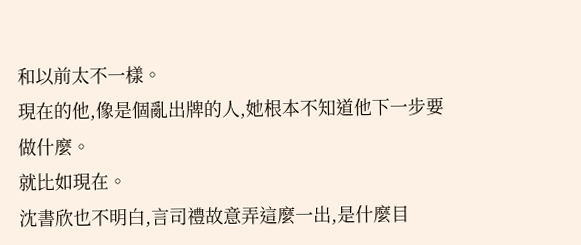和以前太不一樣。
現在的他,像是個亂出牌的人,她根本不知道他下一步要做什麼。
就比如現在。
沈書欣也不明白,言司禮故意弄這麼一出,是什麼目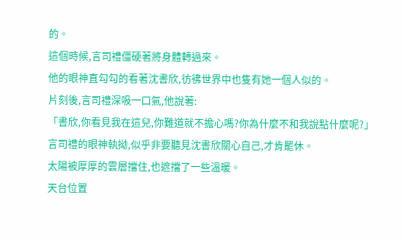的。
這個時候,言司禮僵硬著將身體轉過來。
他的眼神直勾勾的看著沈書欣,彷彿世界中也隻有她一個人似的。
片刻後,言司禮深吸一口氣,他說著:
「書欣,你看見我在這兒,你難道就不擔心嗎?你為什麼不和我說點什麼呢?」
言司禮的眼神執拗,似乎非要聽見沈書欣關心自己,才肯罷休。
太陽被厚厚的雲層擋住,也遮擋了一些溫暖。
天台位置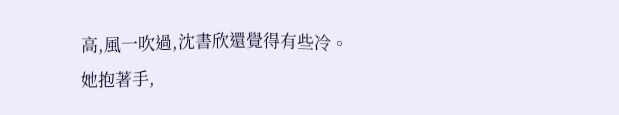高,風一吹過,沈書欣還覺得有些冷。
她抱著手,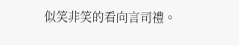似笑非笑的看向言司禮。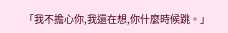「我不擔心你,我還在想,你什麼時候跳。」